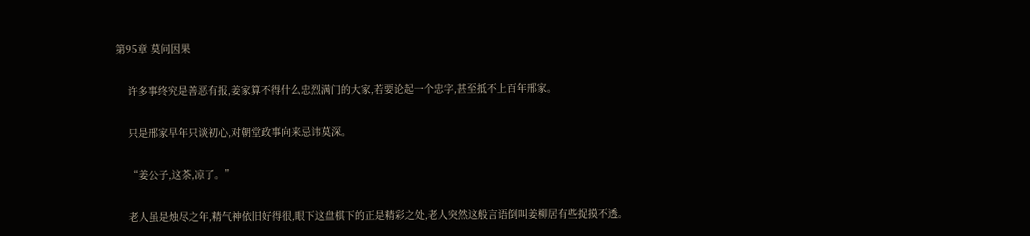第95章 莫问因果

    许多事终究是善恶有报,姜家算不得什么忠烈满门的大家,若要论起一个忠字,甚至抵不上百年邢家。

    只是邢家早年只谈初心,对朝堂政事向来忌讳莫深。

    “姜公子,这茶,凉了。”

    老人虽是烛尽之年,精气神依旧好得很,眼下这盘棋下的正是精彩之处,老人突然这般言语倒叫姜柳居有些捉摸不透。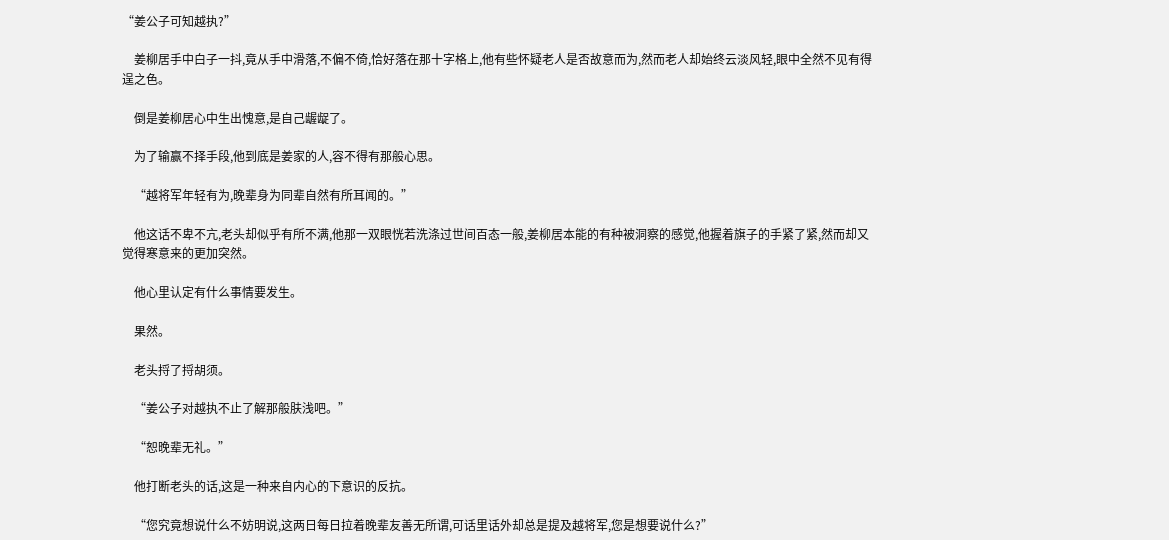“姜公子可知越执?”

    姜柳居手中白子一抖,竟从手中滑落,不偏不倚,恰好落在那十字格上,他有些怀疑老人是否故意而为,然而老人却始终云淡风轻,眼中全然不见有得逞之色。

    倒是姜柳居心中生出愧意,是自己龌龊了。

    为了输赢不择手段,他到底是姜家的人,容不得有那般心思。

    “越将军年轻有为,晚辈身为同辈自然有所耳闻的。”

    他这话不卑不亢,老头却似乎有所不满,他那一双眼恍若洗涤过世间百态一般,姜柳居本能的有种被洞察的感觉,他握着旗子的手紧了紧,然而却又觉得寒意来的更加突然。

    他心里认定有什么事情要发生。

    果然。

    老头捋了捋胡须。

    “姜公子对越执不止了解那般肤浅吧。”

    “恕晚辈无礼。”

    他打断老头的话,这是一种来自内心的下意识的反抗。

    “您究竟想说什么不妨明说,这两日每日拉着晚辈友善无所谓,可话里话外却总是提及越将军,您是想要说什么?”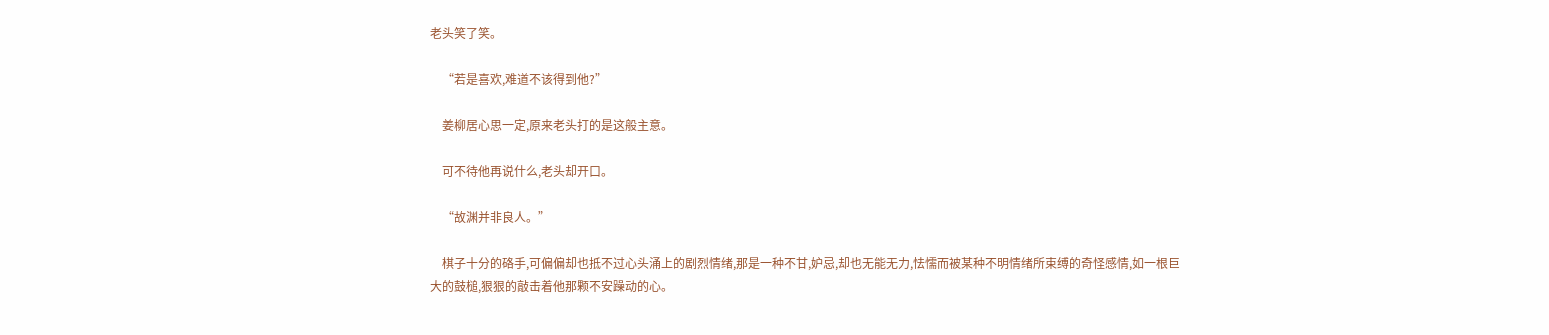老头笑了笑。

    “若是喜欢,难道不该得到他?”

    姜柳居心思一定,原来老头打的是这般主意。

    可不待他再说什么,老头却开口。

    “故渊并非良人。”

    棋子十分的硌手,可偏偏却也抵不过心头涌上的剧烈情绪,那是一种不甘,妒忌,却也无能无力,怯懦而被某种不明情绪所束缚的奇怪感情,如一根巨大的鼓槌,狠狠的敲击着他那颗不安躁动的心。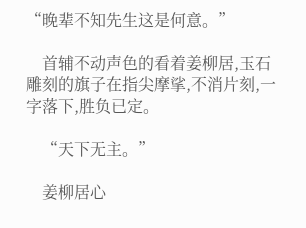“晚辈不知先生这是何意。”

    首辅不动声色的看着姜柳居,玉石雕刻的旗子在指尖摩挲,不消片刻,一字落下,胜负已定。

    “天下无主。”

    姜柳居心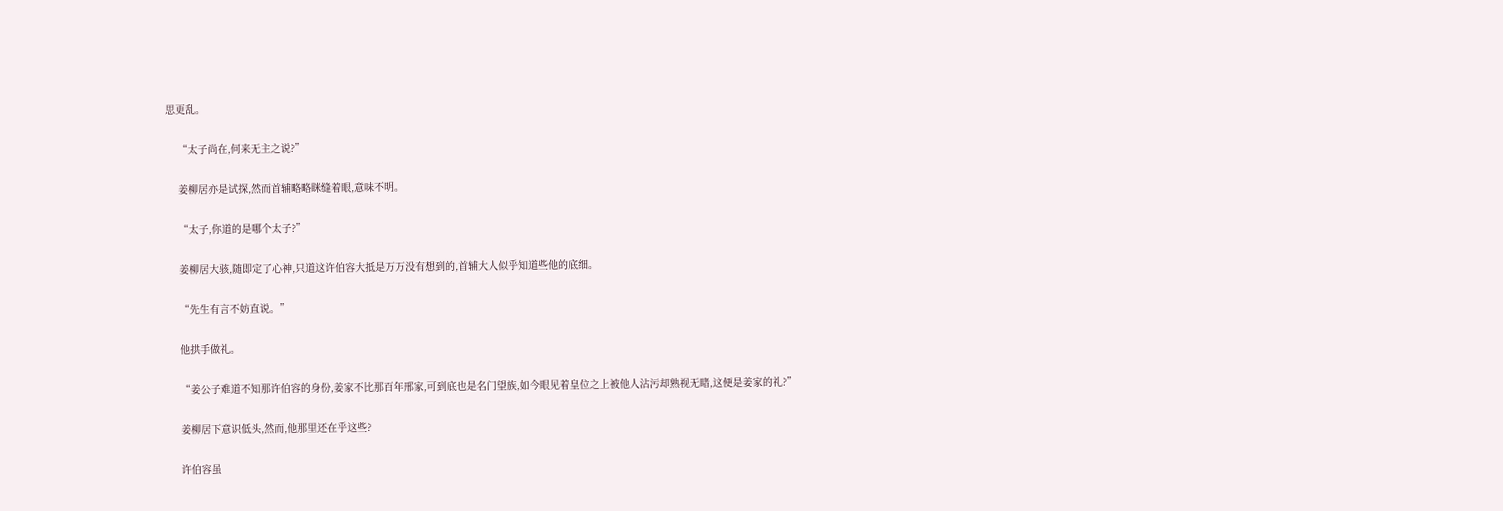思更乱。

    “太子尚在,何来无主之说?”

    姜柳居亦是试探,然而首辅略略眯缝着眼,意味不明。

    “太子,你道的是哪个太子?”

    姜柳居大骇,随即定了心神,只道这许伯容大抵是万万没有想到的,首辅大人似乎知道些他的底细。

    “先生有言不妨直说。”

    他拱手做礼。

    “姜公子难道不知那许伯容的身份,姜家不比那百年邢家,可到底也是名门望族,如今眼见着皇位之上被他人沾污却熟视无睹,这便是姜家的礼?”

    姜柳居下意识低头,然而,他那里还在乎这些?

    许伯容虽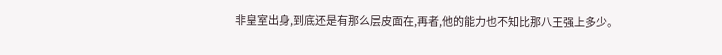非皇室出身,到底还是有那么层皮面在,再者,他的能力也不知比那八王强上多少。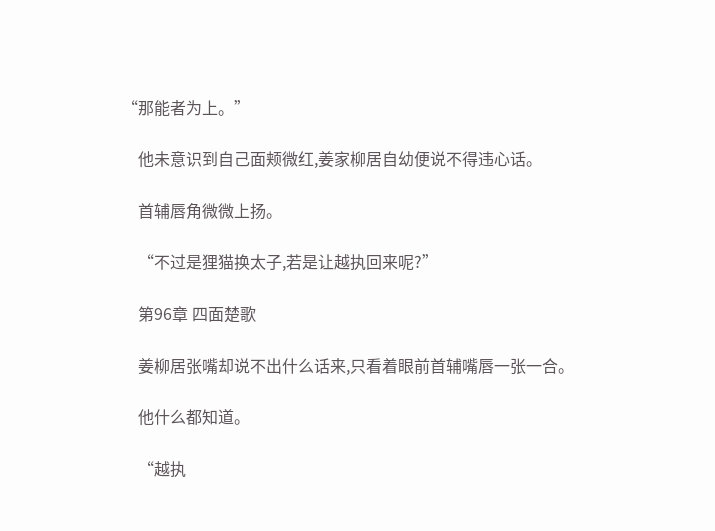“那能者为上。”

    他未意识到自己面颊微红,姜家柳居自幼便说不得违心话。

    首辅唇角微微上扬。

    “不过是狸猫换太子,若是让越执回来呢?”

    第96章 四面楚歌

    姜柳居张嘴却说不出什么话来,只看着眼前首辅嘴唇一张一合。

    他什么都知道。

    “越执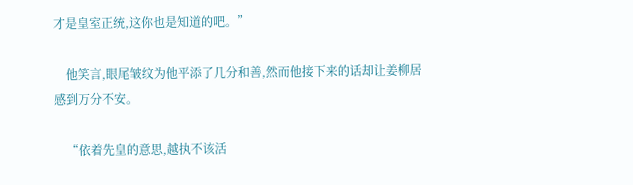才是皇室正统,这你也是知道的吧。”

    他笑言,眼尾皱纹为他平添了几分和善,然而他接下来的话却让姜柳居感到万分不安。

    “依着先皇的意思,越执不该活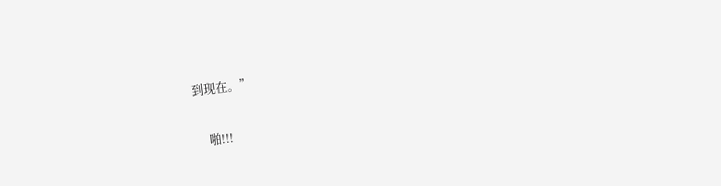到现在。”

    啪!!!